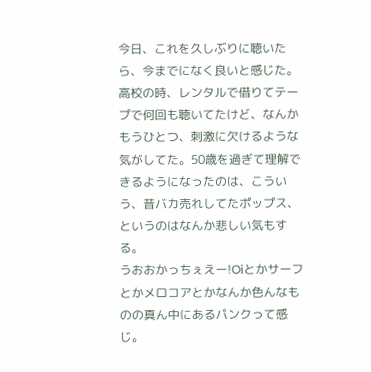今日、これを久しぶりに聴いたら、今までになく良いと感じた。高校の時、レンタルで借りてテープで何回も聴いてたけど、なんかもうひとつ、刺激に欠けるような気がしてた。50歳を過ぎて理解できるようになったのは、こういう、昔バカ売れしてたポップス、というのはなんか悲しい気もする。
うおおかっちぇえー!Oiとかサーフとかメロコアとかなんか色んなものの真ん中にあるパンクって感じ。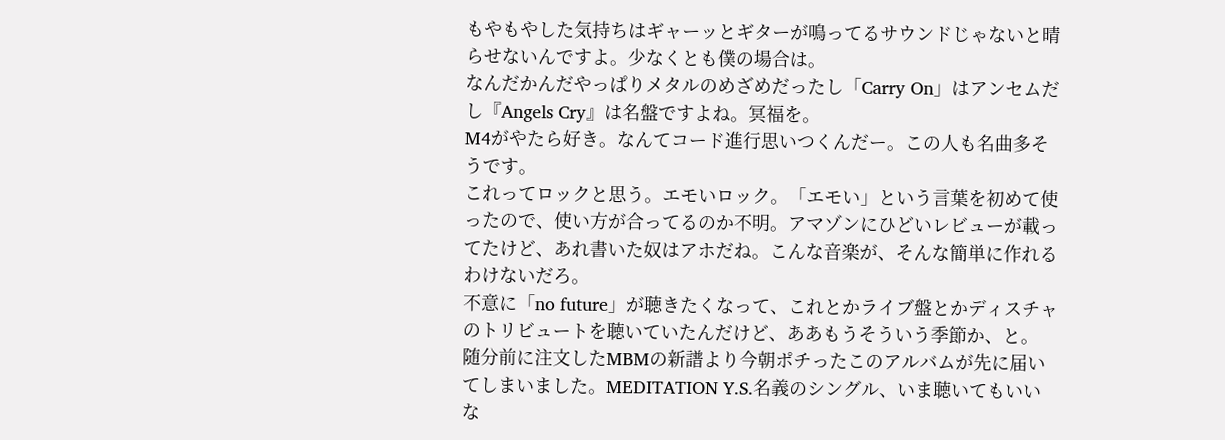もやもやした気持ちはギャーッとギターが鳴ってるサウンドじゃないと晴らせないんですよ。少なくとも僕の場合は。
なんだかんだやっぱりメタルのめざめだったし「Carry On」はアンセムだし『Angels Cry』は名盤ですよね。冥福を。
M4がやたら好き。なんてコード進行思いつくんだー。この人も名曲多そうです。
これってロックと思う。エモいロック。「エモい」という言葉を初めて使ったので、使い方が合ってるのか不明。アマゾンにひどいレビューが載ってたけど、あれ書いた奴はアホだね。こんな音楽が、そんな簡単に作れるわけないだろ。
不意に「no future」が聴きたくなって、これとかライブ盤とかディスチャのトリビュートを聴いていたんだけど、ああもうそういう季節か、と。
随分前に注文したMBMの新譜より今朝ポチったこのアルバムが先に届いてしまいました。MEDITATION Y.S.名義のシングル、いま聴いてもいいな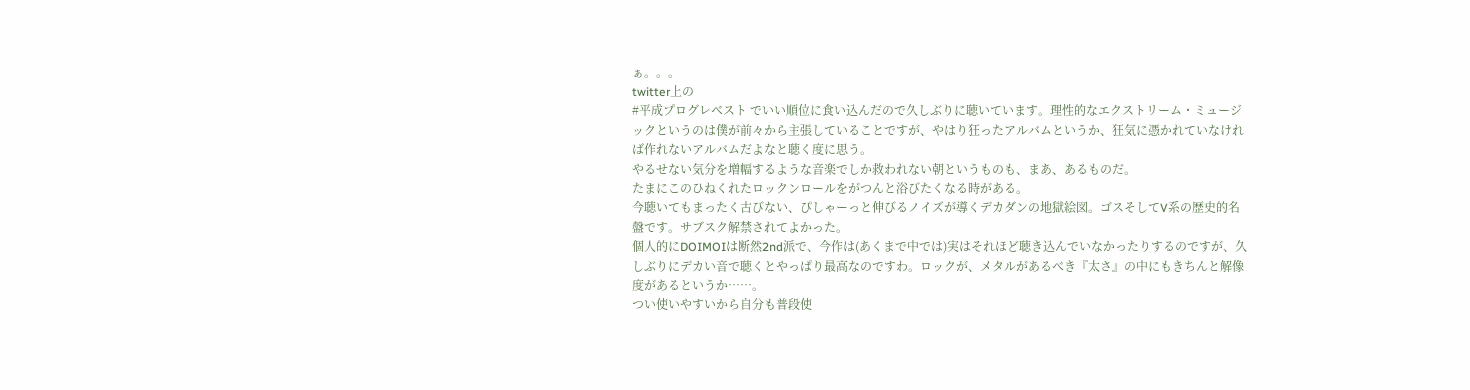ぁ。。。
twitter上の
#平成プログレベスト でいい順位に食い込んだので久しぶりに聴いています。理性的なエクストリーム・ミュージックというのは僕が前々から主張していることですが、やはり狂ったアルバムというか、狂気に憑かれていなければ作れないアルバムだよなと聴く度に思う。
やるせない気分を増幅するような音楽でしか救われない朝というものも、まあ、あるものだ。
たまにこのひねくれたロックンロールをがつんと浴びたくなる時がある。
今聴いてもまったく古びない、ぴしゃーっと伸びるノイズが導くデカダンの地獄絵図。ゴスそしてV系の歴史的名盤です。サブスク解禁されてよかった。
個人的にDOIMOIは断然2nd派で、今作は(あくまで中では)実はそれほど聴き込んでいなかったりするのですが、久しぶりにデカい音で聴くとやっぱり最高なのですわ。ロックが、メタルがあるべき『太さ』の中にもきちんと解像度があるというか……。
つい使いやすいから自分も普段使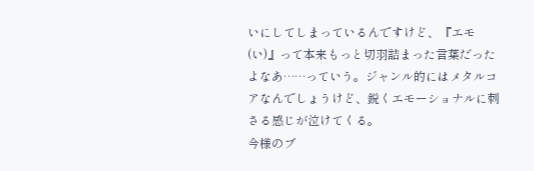いにしてしまっているんですけど、『エモ(い)』って本来もっと切羽詰まった言葉だったよなあ……っていう。ジャンル的にはメタルコアなんでしょうけど、鋭くエモーショナルに刺さる感じが泣けてくる。
今様のブ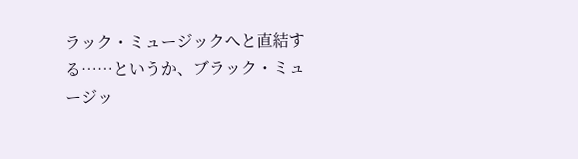ラック・ミュージックへと直結する……というか、ブラック・ミュージッ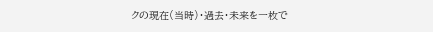クの現在(当時)・過去・未来を一枚で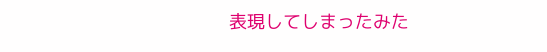表現してしまったみた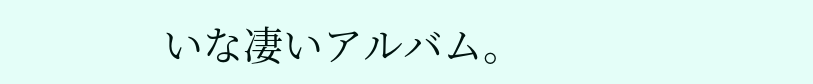いな凄いアルバム。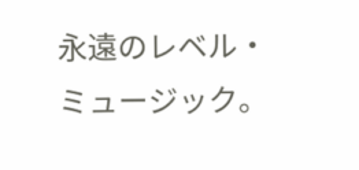永遠のレベル・ミュージック。